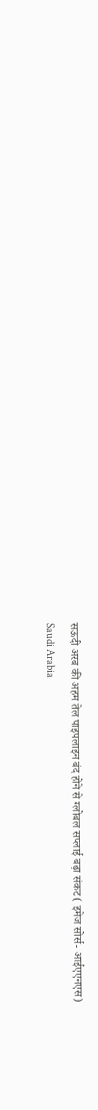सऊदी अरब की अहम तेल पाइपलाइन बंद होने से ग्लोबल सप्लाई बढ़ा संकट( इमेज सोर्स- आईएएनएस)
Saudi Arabia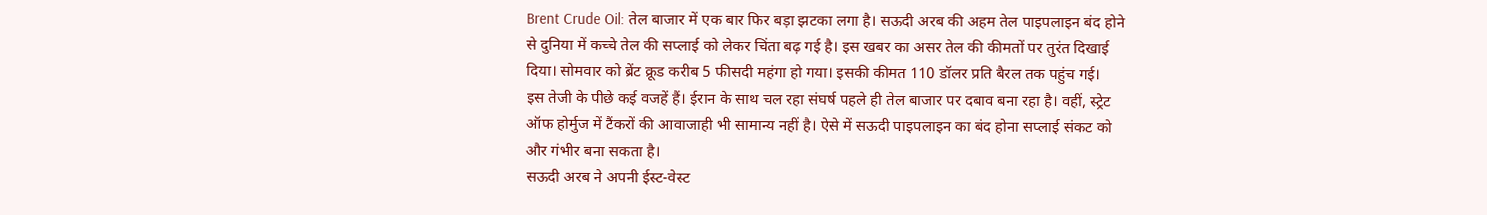Brent Crude Oil: तेल बाजार में एक बार फिर बड़ा झटका लगा है। सऊदी अरब की अहम तेल पाइपलाइन बंद होने से दुनिया में कच्चे तेल की सप्लाई को लेकर चिंता बढ़ गई है। इस खबर का असर तेल की कीमतों पर तुरंत दिखाई दिया। सोमवार को ब्रेंट क्रूड करीब 5 फीसदी महंगा हो गया। इसकी कीमत 110 डॉलर प्रति बैरल तक पहुंच गई।
इस तेजी के पीछे कई वजहें हैं। ईरान के साथ चल रहा संघर्ष पहले ही तेल बाजार पर दबाव बना रहा है। वहीं, स्ट्रेट ऑफ होर्मुज में टैंकरों की आवाजाही भी सामान्य नहीं है। ऐसे में सऊदी पाइपलाइन का बंद होना सप्लाई संकट को और गंभीर बना सकता है।
सऊदी अरब ने अपनी ईस्ट-वेस्ट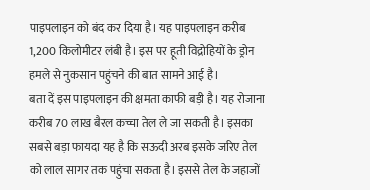पाइपलाइन को बंद कर दिया है। यह पाइपलाइन करीब 1,200 किलोमीटर लंबी है। इस पर हूती विद्रोहियों के ड्रोन हमले से नुकसान पहुंचने की बात सामने आई है।
बता दें इस पाइपलाइन की क्षमता काफी बड़ी है। यह रोजाना करीब 70 लाख बैरल कच्चा तेल ले जा सकती है। इसका सबसे बड़ा फायदा यह है कि सऊदी अरब इसके जरिए तेल को लाल सागर तक पहुंचा सकता है। इससे तेल के जहाजों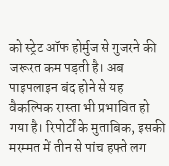को स्ट्रेट ऑफ होर्मुज से गुजरने की जरूरत कम पड़ती है। अब पाइपलाइन बंद होने से यह वैकल्पिक रास्ता भी प्रभावित हो गया है। रिपोर्टों के मुताबिक, इसकी मरम्मत में तीन से पांच हफ्ते लग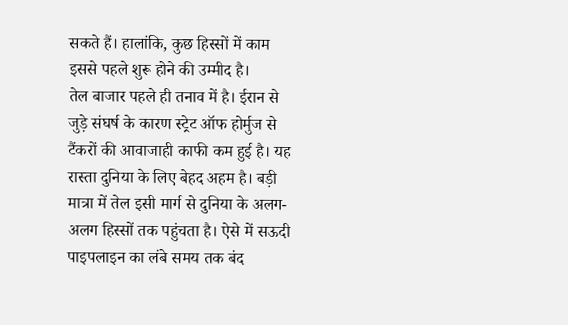सकते हैं। हालांकि, कुछ हिस्सों में काम इससे पहले शुरू होने की उम्मीद है।
तेल बाजार पहले ही तनाव में है। ईरान से जुड़े संघर्ष के कारण स्ट्रेट ऑफ होर्मुज से टैंकरों की आवाजाही काफी कम हुई है। यह रास्ता दुनिया के लिए बेहद अहम है। बड़ी मात्रा में तेल इसी मार्ग से दुनिया के अलग-अलग हिस्सों तक पहुंचता है। ऐसे में सऊदी पाइपलाइन का लंबे समय तक बंद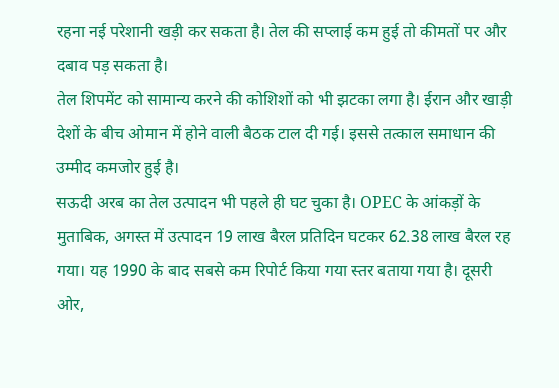रहना नई परेशानी खड़ी कर सकता है। तेल की सप्लाई कम हुई तो कीमतों पर और दबाव पड़ सकता है।
तेल शिपमेंट को सामान्य करने की कोशिशों को भी झटका लगा है। ईरान और खाड़ी देशों के बीच ओमान में होने वाली बैठक टाल दी गई। इससे तत्काल समाधान की उम्मीद कमजोर हुई है।
सऊदी अरब का तेल उत्पादन भी पहले ही घट चुका है। OPEC के आंकड़ों के मुताबिक, अगस्त में उत्पादन 19 लाख बैरल प्रतिदिन घटकर 62.38 लाख बैरल रह गया। यह 1990 के बाद सबसे कम रिपोर्ट किया गया स्तर बताया गया है। दूसरी ओर,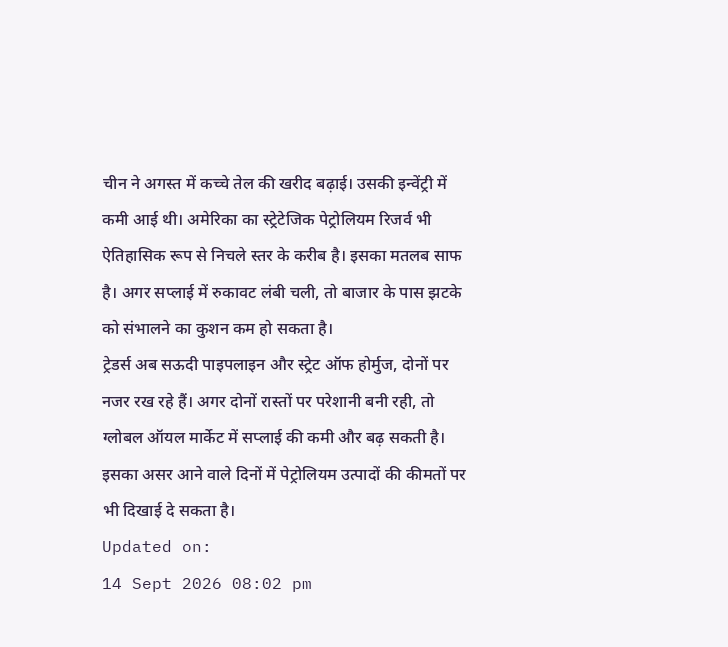चीन ने अगस्त में कच्चे तेल की खरीद बढ़ाई। उसकी इन्वेंट्री में कमी आई थी। अमेरिका का स्ट्रेटेजिक पेट्रोलियम रिजर्व भी ऐतिहासिक रूप से निचले स्तर के करीब है। इसका मतलब साफ है। अगर सप्लाई में रुकावट लंबी चली, तो बाजार के पास झटके को संभालने का कुशन कम हो सकता है।
ट्रेडर्स अब सऊदी पाइपलाइन और स्ट्रेट ऑफ होर्मुज, दोनों पर नजर रख रहे हैं। अगर दोनों रास्तों पर परेशानी बनी रही, तो ग्लोबल ऑयल मार्केट में सप्लाई की कमी और बढ़ सकती है। इसका असर आने वाले दिनों में पेट्रोलियम उत्पादों की कीमतों पर भी दिखाई दे सकता है।
Updated on:
14 Sept 2026 08:02 pm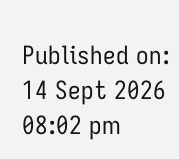Published on:
14 Sept 2026 08:02 pm